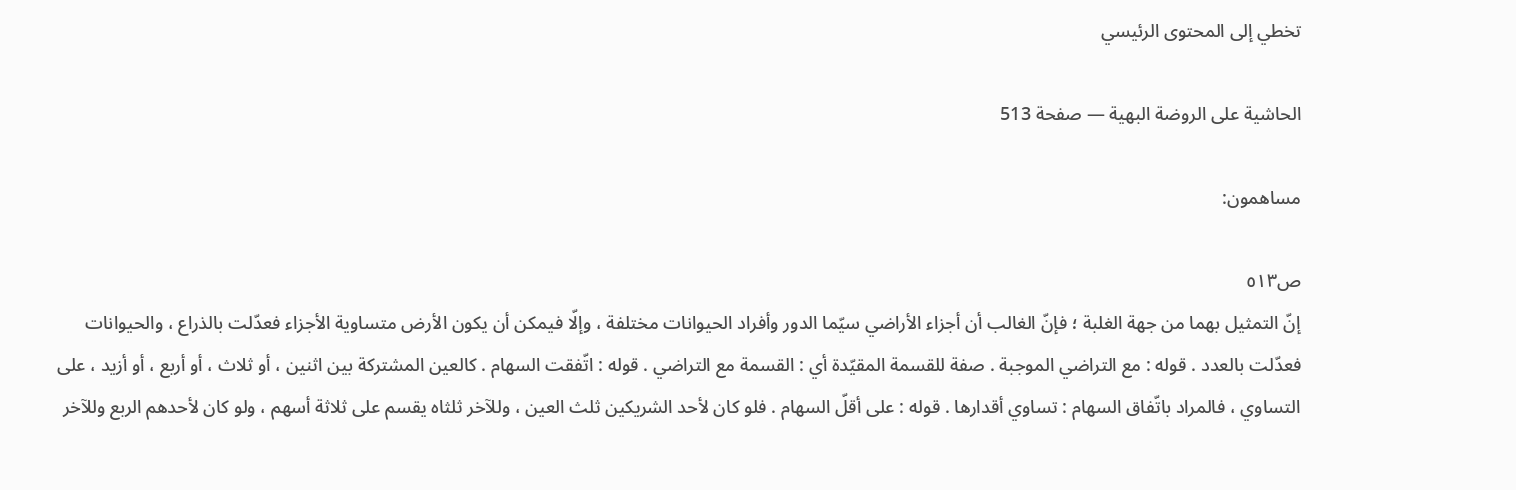تخطي إلى المحتوى الرئيسي

الحاشية على الروضة البهية — صفحة 513

مساهمون:

ص٥١٣
إنّ التمثيل بهما من جهة الغلبة ؛ فإنّ الغالب أن أجزاء الأراضي سيّما الدور وأفراد الحيوانات مختلفة ، وإلّا فيمكن أن يكون الأرض متساوية الأجزاء فعدّلت بالذراع ، والحيوانات فعدّلت بالعدد . قوله : مع التراضي الموجبة . صفة للقسمة المقيّدة أي : القسمة مع التراضي . قوله : اتّفقت السهام . كالعين المشتركة بين اثنين ، أو ثلاث ، أو أربع ، أو أزيد ، على التساوي ، فالمراد باتّفاق السهام : تساوي أقدارها . قوله : على أقلّ السهام . فلو كان لأحد الشريكين ثلث العين ، وللآخر ثلثاه يقسم على ثلاثة أسهم ، ولو كان لأحدهم الربع وللآخر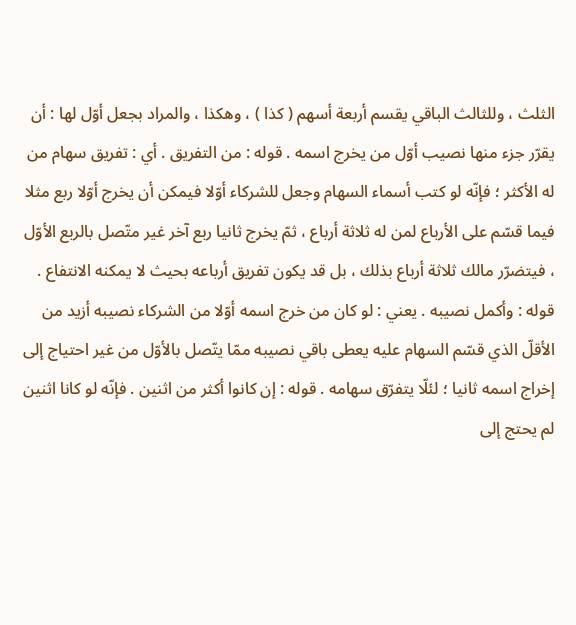الثلث ، وللثالث الباقي يقسم أربعة أسهم ( كذا ) ، وهكذا ، والمراد بجعل أوّل لها : أن يقرّر جزء منها نصيب أوّل من يخرج اسمه . قوله : من التفريق . أي : تفريق سهام من له الأكثر ؛ فإنّه لو كتب أسماء السهام وجعل للشركاء أوّلا فيمكن أن يخرج أوّلا ربع مثلا فيما قسّم على الأرباع لمن له ثلاثة أرباع ، ثمّ يخرج ثانيا ربع آخر غير متّصل بالربع الأوّل ، فيتضرّر مالك ثلاثة أرباع بذلك ، بل قد يكون تفريق أرباعه بحيث لا يمكنه الانتفاع . قوله : وأكمل نصيبه . يعني : لو كان من خرج اسمه أوّلا من الشركاء نصيبه أزيد من الأقلّ الذي قسّم السهام عليه يعطى باقي نصيبه ممّا يتّصل بالأوّل من غير احتياج إلى إخراج اسمه ثانيا ؛ لئلّا يتفرّق سهامه . قوله : إن كانوا أكثر من اثنين . فإنّه لو كانا اثنين لم يحتج إلى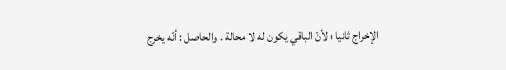الإخراج ثانيا ؛ لأنّ الباقي يكون له لا محالة . والحاصل : أنّه يخرج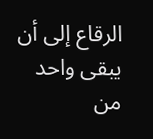الرقاع إلى أن يبقى واحد من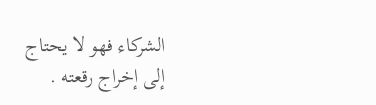الشركاء فهو لا يحتاج إلى إخراج رقعته .